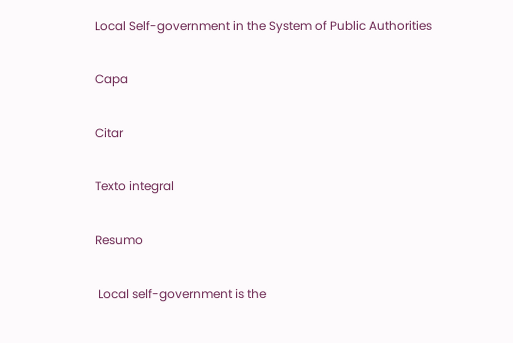Local Self-government in the System of Public Authorities

Capa

Citar

Texto integral

Resumo

 Local self-government is the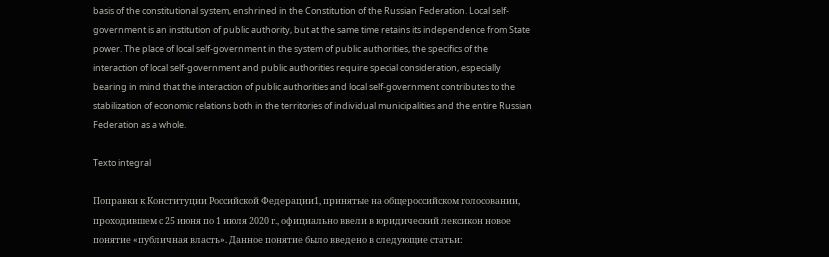basis of the constitutional system, enshrined in the Constitution of the Russian Federation. Local self-government is an institution of public authority, but at the same time retains its independence from State power. The place of local self-government in the system of public authorities, the specifics of the interaction of local self-government and public authorities require special consideration, especially bearing in mind that the interaction of public authorities and local self-government contributes to the stabilization of economic relations both in the territories of individual municipalities and the entire Russian Federation as a whole.

Texto integral

Поправки к Конституции Российской Федерации1, принятые на общероссийском голосовании, проходившем с 25 июня по 1 июля 2020 г., официально ввели в юридический лексикон новое понятие «публичная власть». Данное понятие было введено в следующие статьи: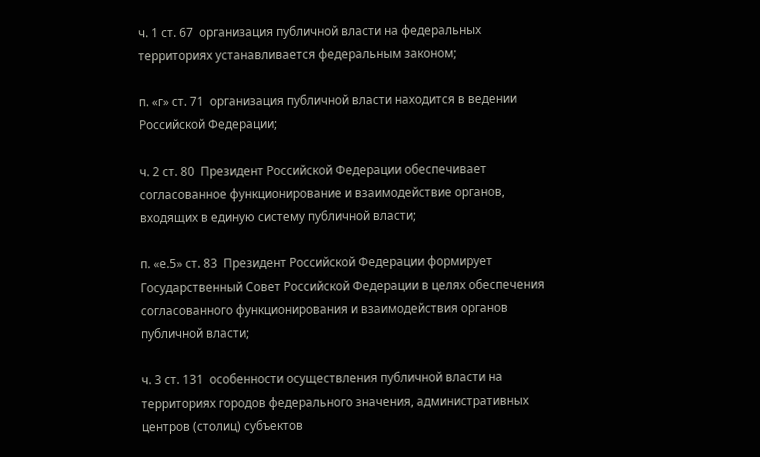ч. 1 ст. 67  организация публичной власти на федеральных территориях устанавливается федеральным законом;

п. «г» ст. 71  организация публичной власти находится в ведении Российской Федерации;

ч. 2 ст. 80  Президент Российской Федерации обеспечивает согласованное функционирование и взаимодействие органов, входящих в единую систему публичной власти;

п. «е.5» ст. 83  Президент Российской Федерации формирует Государственный Совет Российской Федерации в целях обеспечения согласованного функционирования и взаимодействия органов публичной власти;

ч. 3 ст. 131  особенности осуществления публичной власти на территориях городов федерального значения, административных центров (столиц) субъектов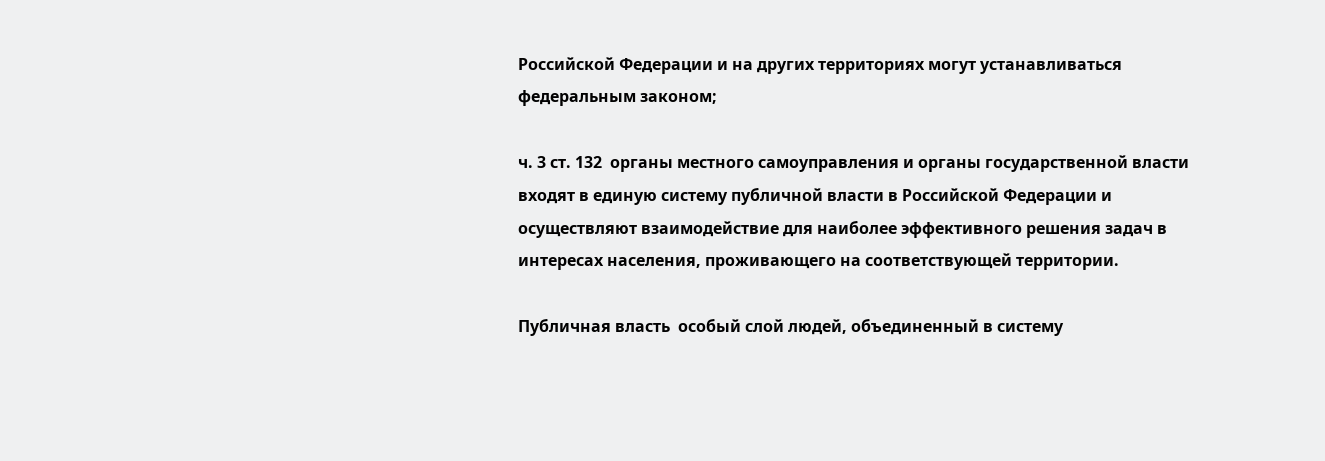Российской Федерации и на других территориях могут устанавливаться федеральным законом;

ч. 3 ст. 132  органы местного самоуправления и органы государственной власти входят в единую систему публичной власти в Российской Федерации и осуществляют взаимодействие для наиболее эффективного решения задач в интересах населения, проживающего на соответствующей территории.

Публичная власть  особый слой людей, объединенный в систему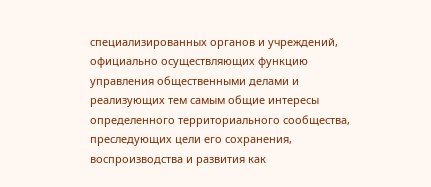специализированных органов и учреждений, официально осуществляющих функцию управления общественными делами и реализующих тем самым общие интересы определенного территориального сообщества, преследующих цели его сохранения, воспроизводства и развития как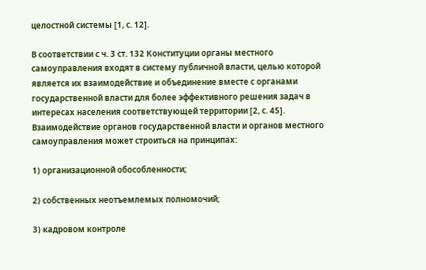целостной системы [1, с. 12].

В соответствии с ч. 3 ст. 132 Конституции органы местного самоуправления входят в систему публичной власти, целью которой является их взаимодействие и объединение вместе с органами государственной власти для более эффективного решения задач в интересах населения соответствующей территории [2, с. 45]. Взаимодействие органов государственной власти и органов местного самоуправления может строиться на принципах:

1) организационной обособленности;

2) собственных неотъемлемых полномочий;

3) кадровом контроле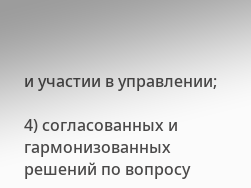и участии в управлении;

4) согласованных и гармонизованных решений по вопросу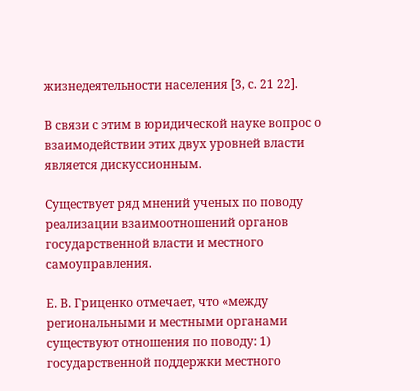жизнедеятельности населения [3, с. 21 22].

В связи с этим в юридической науке вопрос о взаимодействии этих двух уровней власти является дискуссионным.

Существует ряд мнений ученых по поводу реализации взаимоотношений органов государственной власти и местного самоуправления.

Е. В. Гриценко отмечает, что «между региональными и местными органами существуют отношения по поводу: 1) государственной поддержки местного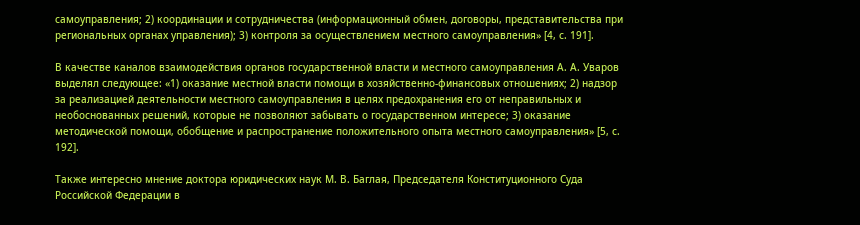самоуправления; 2) координации и сотрудничества (информационный обмен, договоры, представительства при региональных органах управления); 3) контроля за осуществлением местного самоуправления» [4, с. 191].

В качестве каналов взаимодействия органов государственной власти и местного самоуправления А. А. Уваров выделял следующее: «1) оказание местной власти помощи в хозяйственно-финансовых отношениях; 2) надзор за реализацией деятельности местного самоуправления в целях предохранения его от неправильных и необоснованных решений, которые не позволяют забывать о государственном интересе; 3) оказание методической помощи, обобщение и распространение положительного опыта местного самоуправления» [5, с. 192].

Также интересно мнение доктора юридических наук М. В. Баглая, Председателя Конституционного Суда Российской Федерации в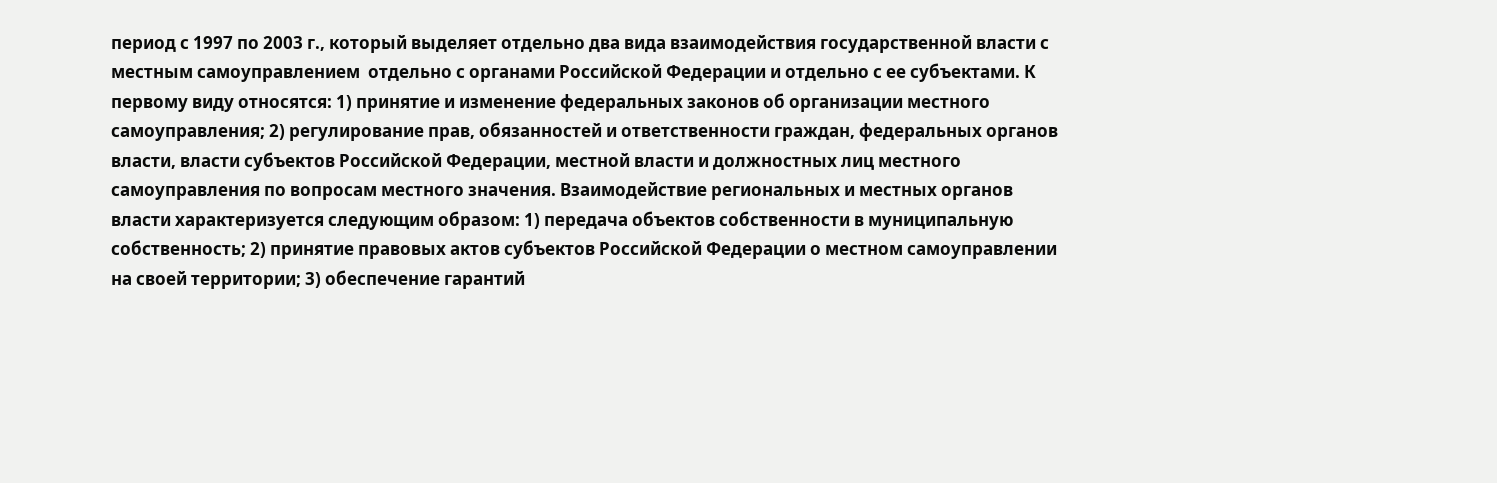период с 1997 по 2003 г., который выделяет отдельно два вида взаимодействия государственной власти с местным самоуправлением  отдельно с органами Российской Федерации и отдельно с ее субъектами. К первому виду относятся: 1) принятие и изменение федеральных законов об организации местного самоуправления; 2) регулирование прав, обязанностей и ответственности граждан, федеральных органов власти, власти субъектов Российской Федерации, местной власти и должностных лиц местного самоуправления по вопросам местного значения. Взаимодействие региональных и местных органов власти характеризуется следующим образом: 1) передача объектов собственности в муниципальную собственность; 2) принятие правовых актов субъектов Российской Федерации о местном самоуправлении на своей территории; 3) обеспечение гарантий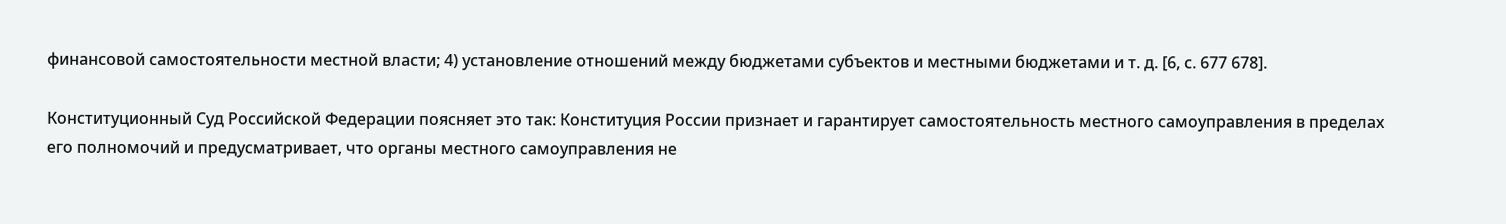финансовой самостоятельности местной власти; 4) установление отношений между бюджетами субъектов и местными бюджетами и т. д. [6, с. 677 678].

Конституционный Суд Российской Федерации поясняет это так: Конституция России признает и гарантирует самостоятельность местного самоуправления в пределах его полномочий и предусматривает, что органы местного самоуправления не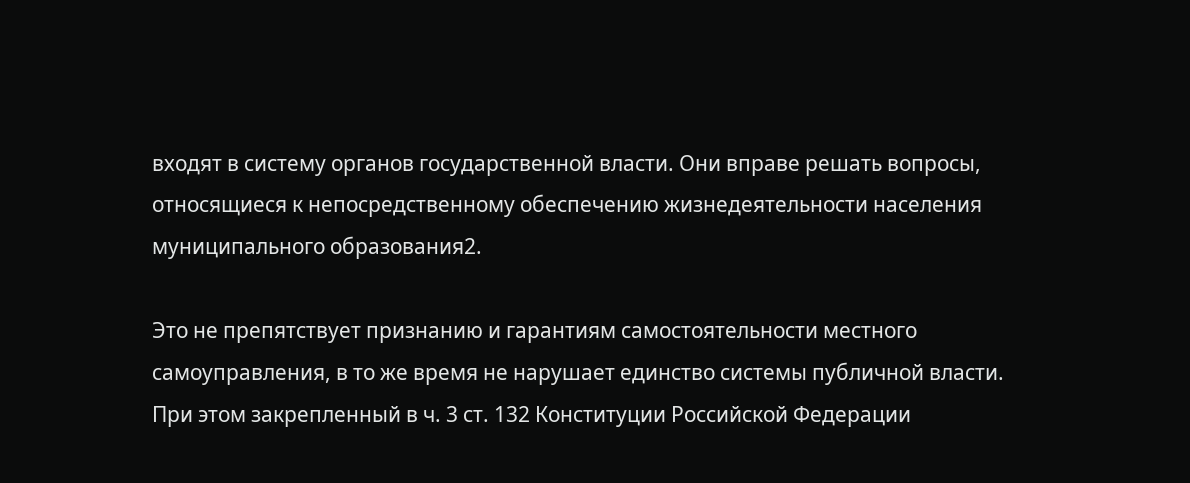входят в систему органов государственной власти. Они вправе решать вопросы, относящиеся к непосредственному обеспечению жизнедеятельности населения муниципального образования2.

Это не препятствует признанию и гарантиям самостоятельности местного самоуправления, в то же время не нарушает единство системы публичной власти. При этом закрепленный в ч. 3 ст. 132 Конституции Российской Федерации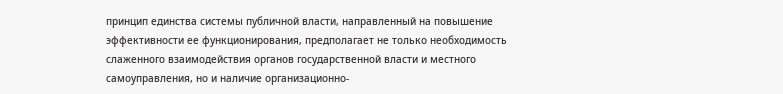принцип единства системы публичной власти, направленный на повышение эффективности ее функционирования, предполагает не только необходимость слаженного взаимодействия органов государственной власти и местного самоуправления, но и наличие организационно-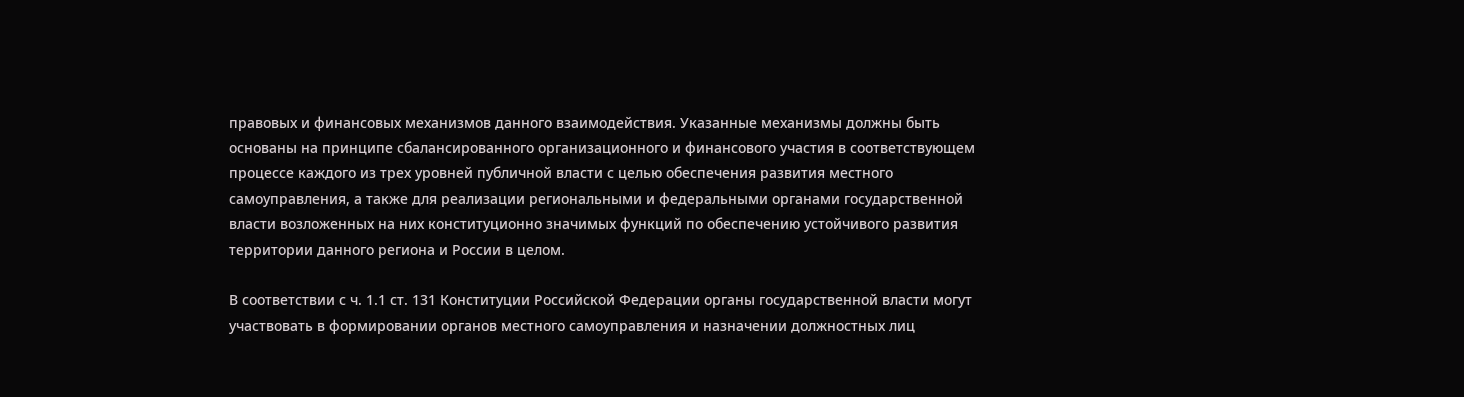правовых и финансовых механизмов данного взаимодействия. Указанные механизмы должны быть основаны на принципе сбалансированного организационного и финансового участия в соответствующем процессе каждого из трех уровней публичной власти с целью обеспечения развития местного самоуправления, а также для реализации региональными и федеральными органами государственной власти возложенных на них конституционно значимых функций по обеспечению устойчивого развития территории данного региона и России в целом.

В соответствии с ч. 1.1 ст. 131 Конституции Российской Федерации органы государственной власти могут участвовать в формировании органов местного самоуправления и назначении должностных лиц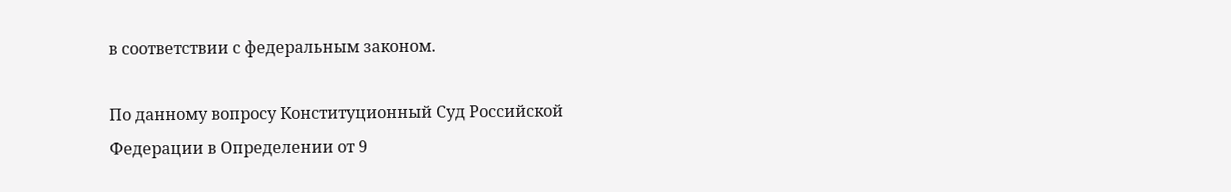в соответствии с федеральным законом.

По данному вопросу Конституционный Суд Российской Федерации в Определении от 9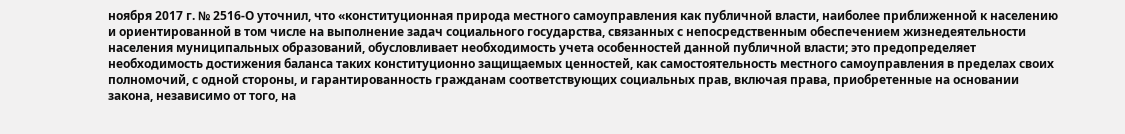ноября 2017 г. № 2516-О уточнил, что «конституционная природа местного самоуправления как публичной власти, наиболее приближенной к населению и ориентированной в том числе на выполнение задач социального государства, связанных с непосредственным обеспечением жизнедеятельности населения муниципальных образований, обусловливает необходимость учета особенностей данной публичной власти; это предопределяет необходимость достижения баланса таких конституционно защищаемых ценностей, как самостоятельность местного самоуправления в пределах своих полномочий, с одной стороны, и гарантированность гражданам соответствующих социальных прав, включая права, приобретенные на основании закона, независимо от того, на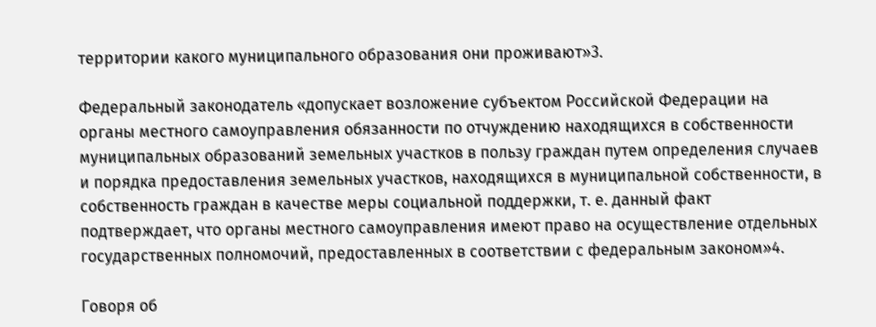территории какого муниципального образования они проживают»3.

Федеральный законодатель «допускает возложение субъектом Российской Федерации на органы местного самоуправления обязанности по отчуждению находящихся в собственности муниципальных образований земельных участков в пользу граждан путем определения случаев и порядка предоставления земельных участков, находящихся в муниципальной собственности, в собственность граждан в качестве меры социальной поддержки, т. е. данный факт подтверждает, что органы местного самоуправления имеют право на осуществление отдельных государственных полномочий, предоставленных в соответствии с федеральным законом»4.

Говоря об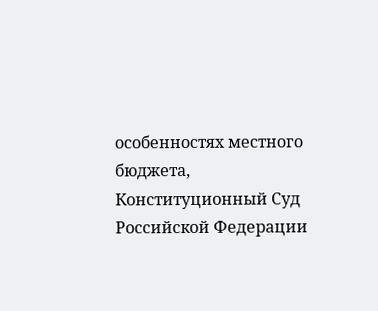особенностях местного бюджета, Конституционный Суд Российской Федерации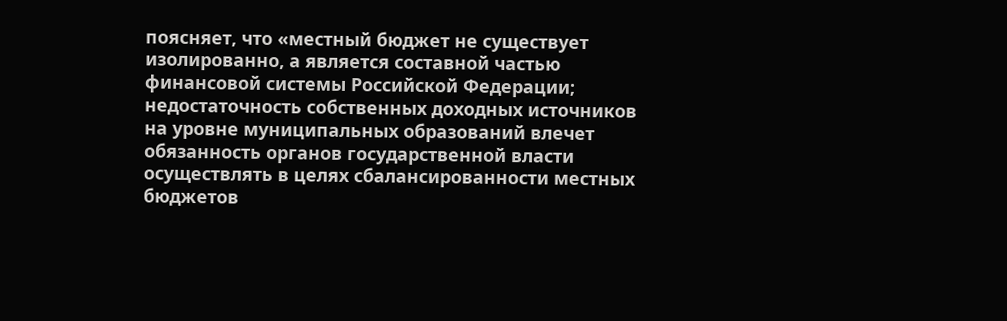поясняет, что «местный бюджет не существует изолированно, а является составной частью финансовой системы Российской Федерации; недостаточность собственных доходных источников на уровне муниципальных образований влечет обязанность органов государственной власти осуществлять в целях сбалансированности местных бюджетов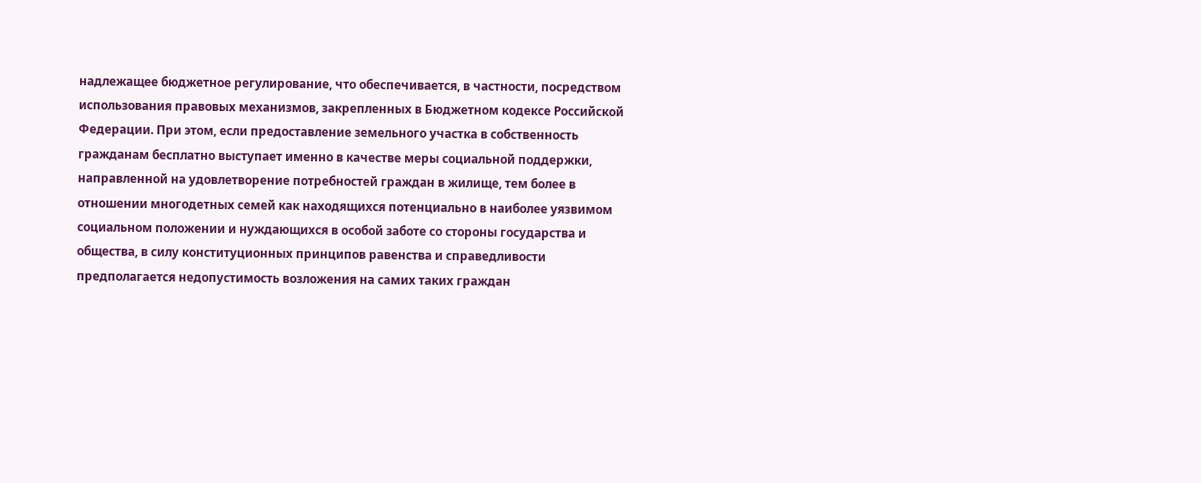надлежащее бюджетное регулирование, что обеспечивается, в частности, посредством использования правовых механизмов, закрепленных в Бюджетном кодексе Российской Федерации. При этом, если предоставление земельного участка в собственность гражданам бесплатно выступает именно в качестве меры социальной поддержки, направленной на удовлетворение потребностей граждан в жилище, тем более в отношении многодетных семей как находящихся потенциально в наиболее уязвимом социальном положении и нуждающихся в особой заботе со стороны государства и общества, в силу конституционных принципов равенства и справедливости предполагается недопустимость возложения на самих таких граждан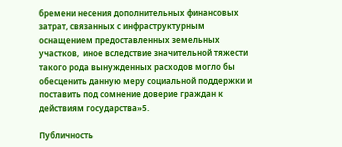бремени несения дополнительных финансовых затрат, связанных с инфраструктурным оснащением предоставленных земельных участков,  иное вследствие значительной тяжести такого рода вынужденных расходов могло бы обесценить данную меру социальной поддержки и поставить под сомнение доверие граждан к действиям государства»5.

Публичность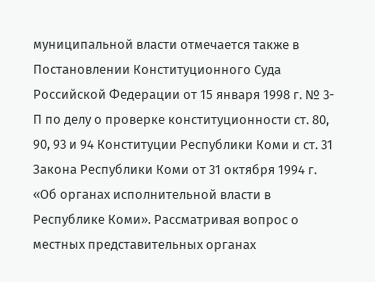муниципальной власти отмечается также в Постановлении Конституционного Суда Российской Федерации от 15 января 1998 г. № 3-П по делу о проверке конституционности ст. 80, 90, 93 и 94 Конституции Республики Коми и ст. 31 Закона Республики Коми от 31 октября 1994 г. «Об органах исполнительной власти в Республике Коми». Рассматривая вопрос о местных представительных органах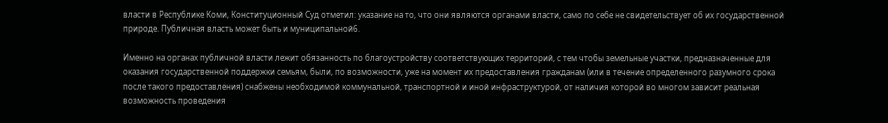власти в Республике Коми, Конституционный Суд отметил: указание на то, что они являются органами власти, само по себе не свидетельствует об их государственной природе. Публичная власть может быть и муниципальной6.

Именно на органах публичной власти лежит обязанность по благоустройству соответствующих территорий, с тем чтобы земельные участки, предназначенные для оказания государственной поддержки семьям, были, по возможности, уже на момент их предоставления гражданам (или в течение определенного разумного срока после такого предоставления) снабжены необходимой коммунальной, транспортной и иной инфраструктурой, от наличия которой во многом зависит реальная возможность проведения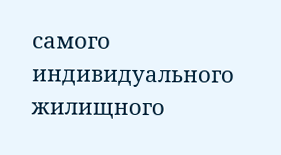самого индивидуального жилищного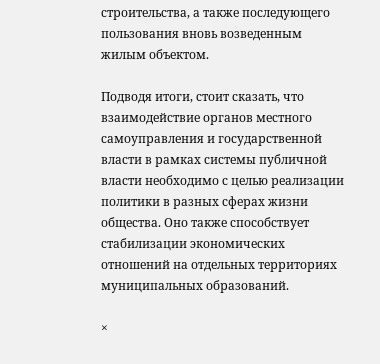строительства, а также последующего пользования вновь возведенным жилым объектом.

Подводя итоги, стоит сказать, что взаимодействие органов местного самоуправления и государственной власти в рамках системы публичной власти необходимо с целью реализации политики в разных сферах жизни общества. Оно также способствует стабилизации экономических отношений на отдельных территориях муниципальных образований.

×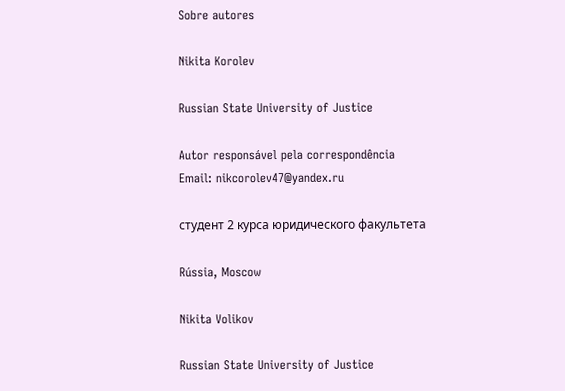Sobre autores

Nikita Korolev

Russian State University of Justice

Autor responsável pela correspondência
Email: nikcorolev47@yandex.ru

студент 2 курса юридического факультета

Rússia, Moscow

Nikita Volikov

Russian State University of Justice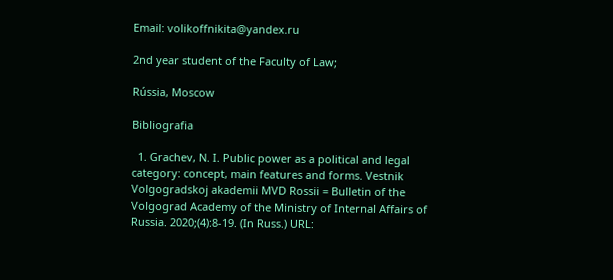Email: volikoffnikita@yandex.ru

2nd year student of the Faculty of Law;

Rússia, Moscow

Bibliografia

  1. Grachev, N. I. Public power as a political and legal category: concept, main features and forms. Vestnik Volgogradskoj akademii MVD Rossii = Bulletin of the Volgograd Academy of the Ministry of Internal Affairs of Russia. 2020;(4):8-19. (In Russ.) URL: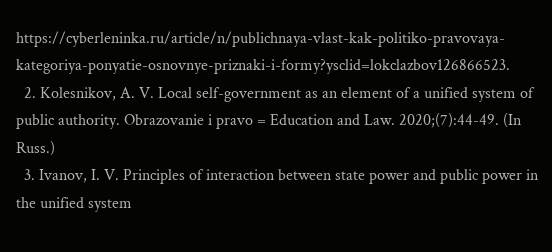https://cyberleninka.ru/article/n/publichnaya-vlast-kak-politiko-pravovaya-kategoriya-ponyatie-osnovnye-priznaki-i-formy?ysclid=lokclazbov126866523.
  2. Kolesnikov, A. V. Local self-government as an element of a unified system of public authority. Obrazovanie i pravo = Education and Law. 2020;(7):44-49. (In Russ.)
  3. Ivanov, I. V. Principles of interaction between state power and public power in the unified system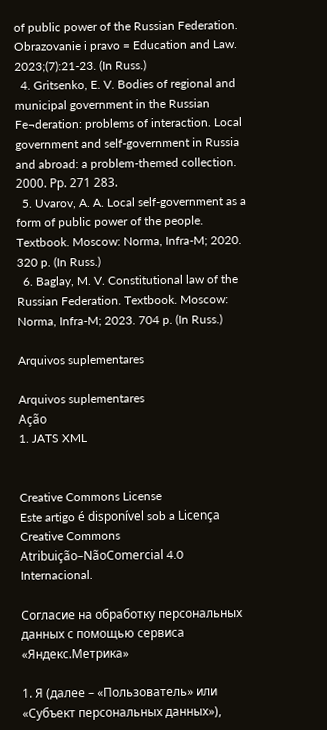of public power of the Russian Federation. Obrazovanie i pravo = Education and Law. 2023;(7):21-23. (In Russ.)
  4. Gritsenko, E. V. Bodies of regional and municipal government in the Russian Fe¬deration: problems of interaction. Local government and self-government in Russia and abroad: a problem-themed collection. 2000. Рр. 271 283.
  5. Uvarov, A. A. Local self-government as a form of public power of the people. Textbook. Moscow: Norma, Infra-M; 2020. 320 p. (In Russ.)
  6. Baglay, M. V. Constitutional law of the Russian Federation. Textbook. Moscow: Norma, Infra-M; 2023. 704 p. (In Russ.)

Arquivos suplementares

Arquivos suplementares
Ação
1. JATS XML


Creative Commons License
Este artigo é disponível sob a Licença Creative Commons Atribuição–NãoComercial 4.0 Internacional.

Согласие на обработку персональных данных с помощью сервиса «Яндекс.Метрика»

1. Я (далее – «Пользователь» или «Субъект персональных данных»),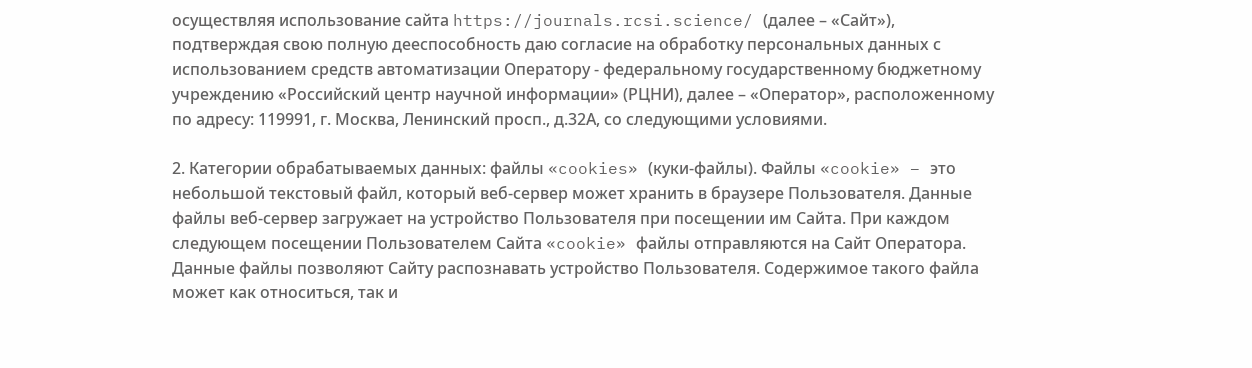осуществляя использование сайта https://journals.rcsi.science/ (далее – «Сайт»), подтверждая свою полную дееспособность даю согласие на обработку персональных данных с использованием средств автоматизации Оператору - федеральному государственному бюджетному учреждению «Российский центр научной информации» (РЦНИ), далее – «Оператор», расположенному по адресу: 119991, г. Москва, Ленинский просп., д.32А, со следующими условиями.

2. Категории обрабатываемых данных: файлы «cookies» (куки-файлы). Файлы «cookie» – это небольшой текстовый файл, который веб-сервер может хранить в браузере Пользователя. Данные файлы веб-сервер загружает на устройство Пользователя при посещении им Сайта. При каждом следующем посещении Пользователем Сайта «cookie» файлы отправляются на Сайт Оператора. Данные файлы позволяют Сайту распознавать устройство Пользователя. Содержимое такого файла может как относиться, так и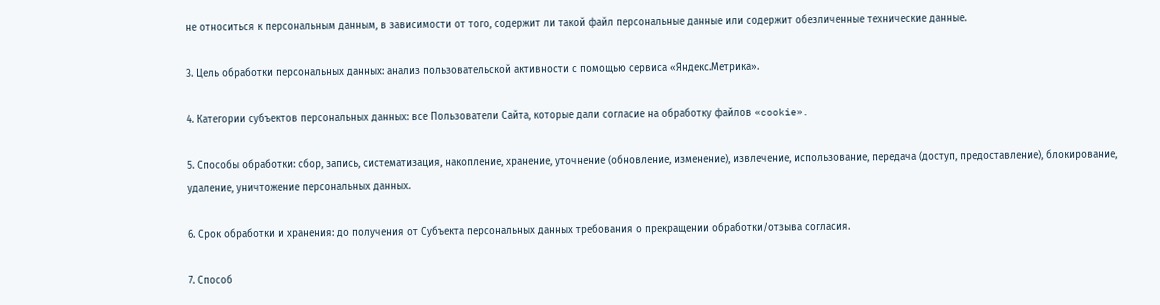не относиться к персональным данным, в зависимости от того, содержит ли такой файл персональные данные или содержит обезличенные технические данные.

3. Цель обработки персональных данных: анализ пользовательской активности с помощью сервиса «Яндекс.Метрика».

4. Категории субъектов персональных данных: все Пользователи Сайта, которые дали согласие на обработку файлов «cookie».

5. Способы обработки: сбор, запись, систематизация, накопление, хранение, уточнение (обновление, изменение), извлечение, использование, передача (доступ, предоставление), блокирование, удаление, уничтожение персональных данных.

6. Срок обработки и хранения: до получения от Субъекта персональных данных требования о прекращении обработки/отзыва согласия.

7. Способ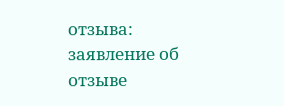отзыва: заявление об отзыве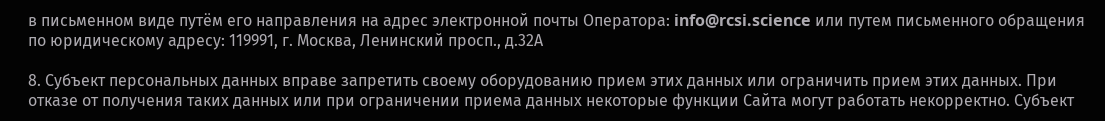в письменном виде путём его направления на адрес электронной почты Оператора: info@rcsi.science или путем письменного обращения по юридическому адресу: 119991, г. Москва, Ленинский просп., д.32А

8. Субъект персональных данных вправе запретить своему оборудованию прием этих данных или ограничить прием этих данных. При отказе от получения таких данных или при ограничении приема данных некоторые функции Сайта могут работать некорректно. Субъект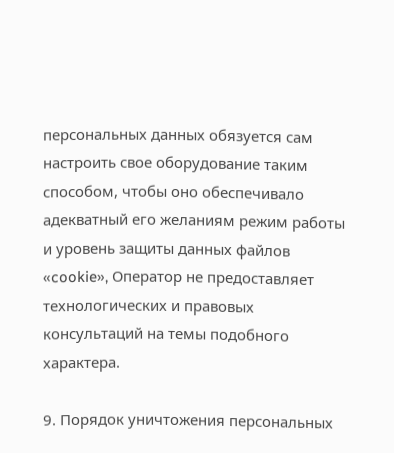персональных данных обязуется сам настроить свое оборудование таким способом, чтобы оно обеспечивало адекватный его желаниям режим работы и уровень защиты данных файлов «cookie», Оператор не предоставляет технологических и правовых консультаций на темы подобного характера.

9. Порядок уничтожения персональных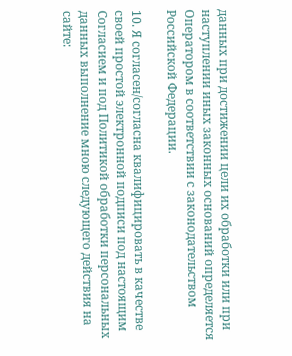данных при достижении цели их обработки или при наступлении иных законных оснований определяется Оператором в соответствии с законодательством Российской Федерации.

10. Я согласен/согласна квалифицировать в качестве своей простой электронной подписи под настоящим Согласием и под Политикой обработки персональных данных выполнение мною следующего действия на сайте: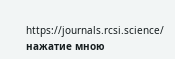https://journals.rcsi.science/ нажатие мною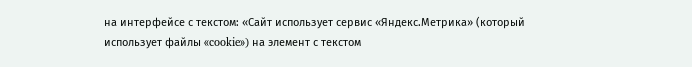на интерфейсе с текстом: «Сайт использует сервис «Яндекс.Метрика» (который использует файлы «cookie») на элемент с текстом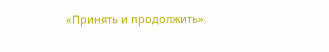«Принять и продолжить».